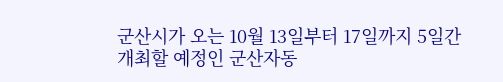군산시가 오는 10월 13일부터 17일까지 5일간 개최할 예정인 군산자동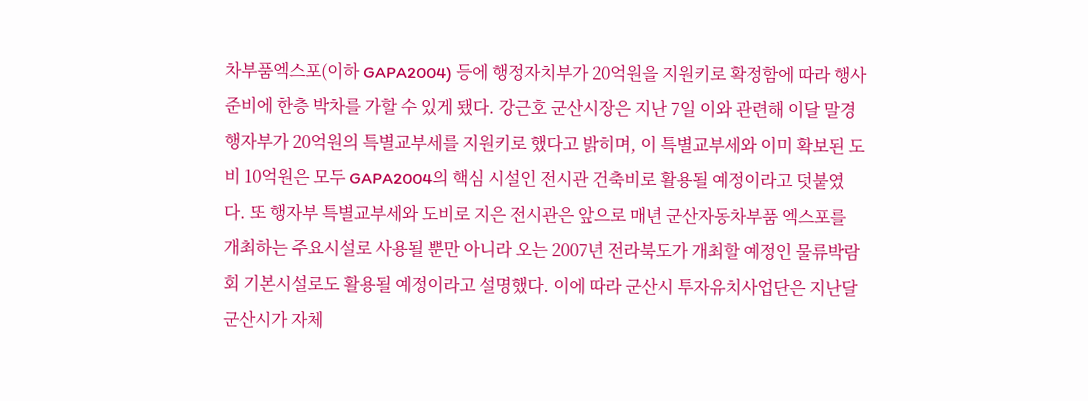차부품엑스포(이하 GAPA2004) 등에 행정자치부가 20억원을 지원키로 확정함에 따라 행사준비에 한층 박차를 가할 수 있게 됐다. 강근호 군산시장은 지난 7일 이와 관련해 이달 말경 행자부가 20억원의 특별교부세를 지원키로 했다고 밝히며, 이 특별교부세와 이미 확보된 도비 10억원은 모두 GAPA2004의 핵심 시설인 전시관 건축비로 활용될 예정이라고 덧붙였다. 또 행자부 특별교부세와 도비로 지은 전시관은 앞으로 매년 군산자동차부품 엑스포를 개최하는 주요시설로 사용될 뿐만 아니라 오는 2007년 전라북도가 개최할 예정인 물류박람회 기본시설로도 활용될 예정이라고 설명했다. 이에 따라 군산시 투자유치사업단은 지난달 군산시가 자체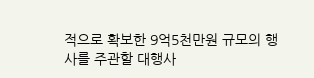적으로 확보한 9억5천만원 규모의 행사를 주관할 대행사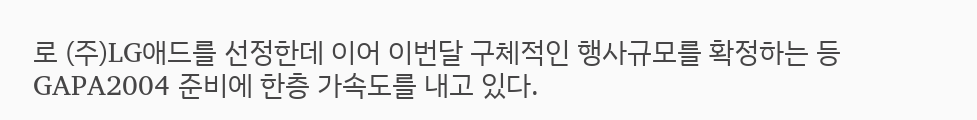로 (주)LG애드를 선정한데 이어 이번달 구체적인 행사규모를 확정하는 등 GAPA2004 준비에 한층 가속도를 내고 있다.